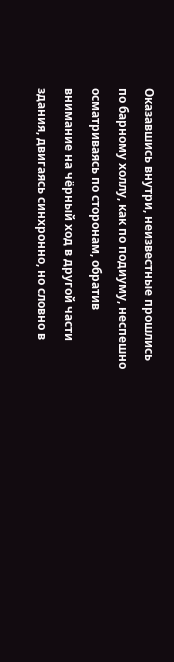Оказавшись внутри, неизвестные прошлись по барному холлу, как по подиуму, неспешно осматриваясь по сторонам, обратив внимание на чёрный ход в другой части здания, двигаясь синхронно, но словно в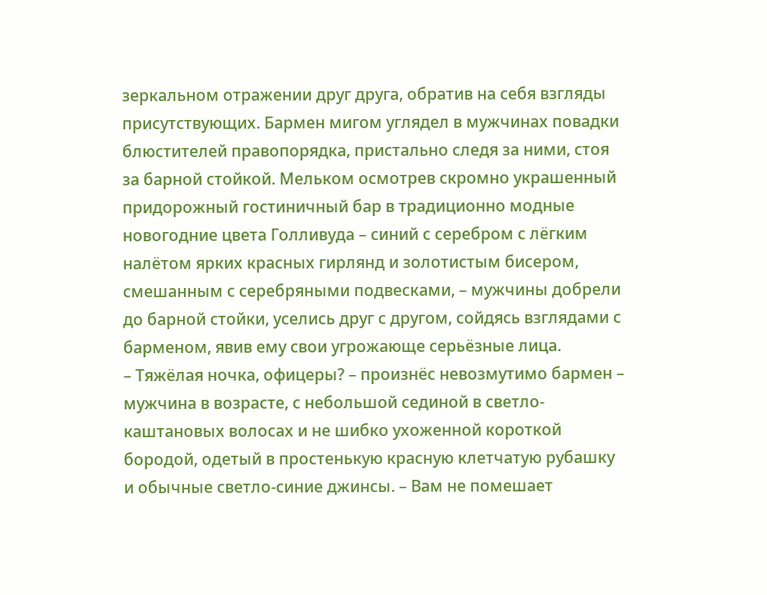зеркальном отражении друг друга, обратив на себя взгляды присутствующих. Бармен мигом углядел в мужчинах повадки блюстителей правопорядка, пристально следя за ними, стоя за барной стойкой. Мельком осмотрев скромно украшенный придорожный гостиничный бар в традиционно модные новогодние цвета Голливуда – синий с серебром с лёгким налётом ярких красных гирлянд и золотистым бисером, смешанным с серебряными подвесками, – мужчины добрели до барной стойки, уселись друг с другом, сойдясь взглядами с барменом, явив ему свои угрожающе серьёзные лица.
– Тяжёлая ночка, офицеры? – произнёс невозмутимо бармен – мужчина в возрасте, с небольшой сединой в светло-каштановых волосах и не шибко ухоженной короткой бородой, одетый в простенькую красную клетчатую рубашку и обычные светло-синие джинсы. – Вам не помешает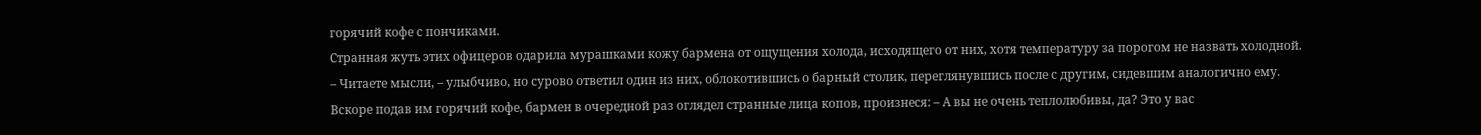горячий кофе с пончиками.
Странная жуть этих офицеров одарила мурашками кожу бармена от ощущения холода, исходящего от них, хотя температуру за порогом не назвать холодной.
– Читаете мысли, – улыбчиво, но сурово ответил один из них, облокотившись о барный столик, переглянувшись после с другим, сидевшим аналогично ему.
Вскоре подав им горячий кофе, бармен в очередной раз оглядел странные лица копов, произнеся: – А вы не очень теплолюбивы, да? Это у вас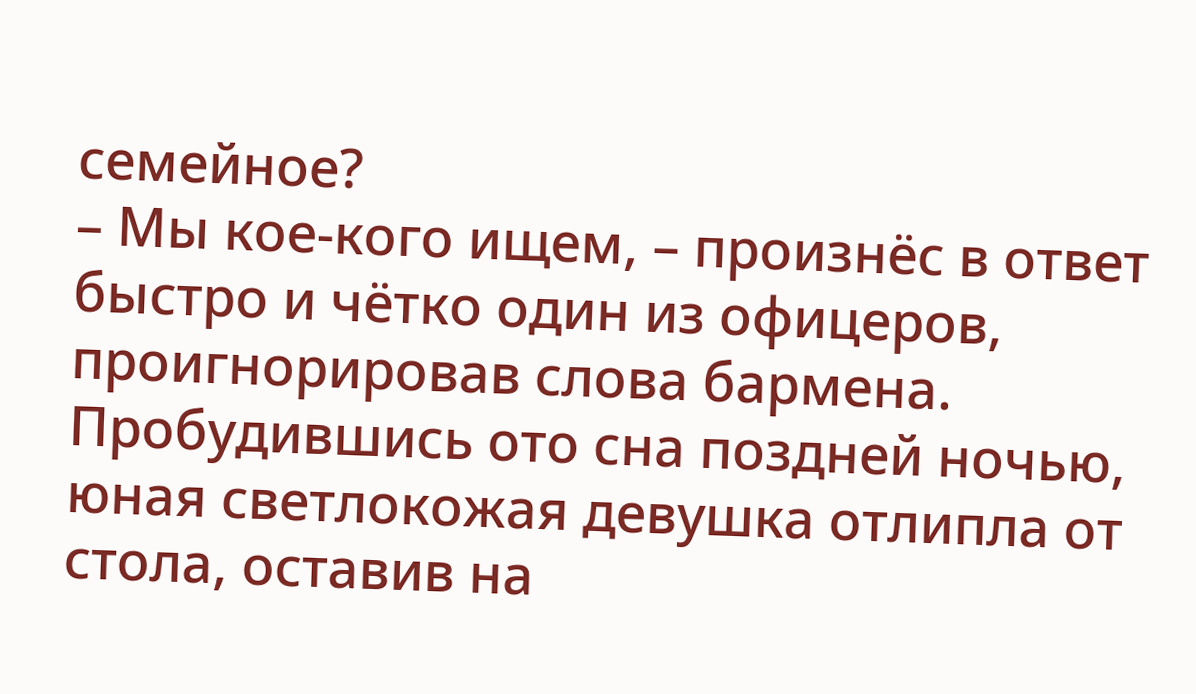семейное?
– Мы кое-кого ищем, – произнёс в ответ быстро и чётко один из офицеров, проигнорировав слова бармена.
Пробудившись ото сна поздней ночью, юная светлокожая девушка отлипла от стола, оставив на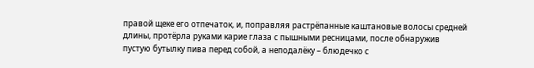правой щеке его отпечаток, и, поправляя растрёпанные каштановые волосы средней длины, протёрла руками карие глаза с пышными ресницами, после обнаружив пустую бутылку пива перед собой, а неподалёку – блюдечко с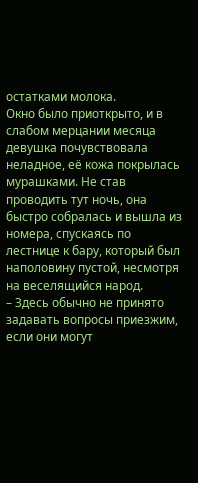остатками молока.
Окно было приоткрыто, и в слабом мерцании месяца девушка почувствовала неладное, её кожа покрылась мурашками. Не став проводить тут ночь, она быстро собралась и вышла из номера, спускаясь по лестнице к бару, который был наполовину пустой, несмотря на веселящийся народ.
– Здесь обычно не принято задавать вопросы приезжим, если они могут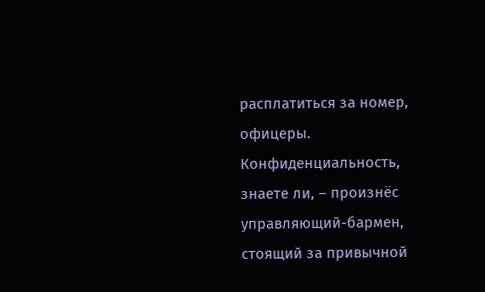расплатиться за номер, офицеры. Конфиденциальность, знаете ли, – произнёс управляющий-бармен, стоящий за привычной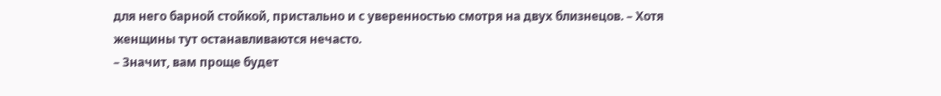для него барной стойкой, пристально и с уверенностью смотря на двух близнецов. – Хотя женщины тут останавливаются нечасто.
– Значит, вам проще будет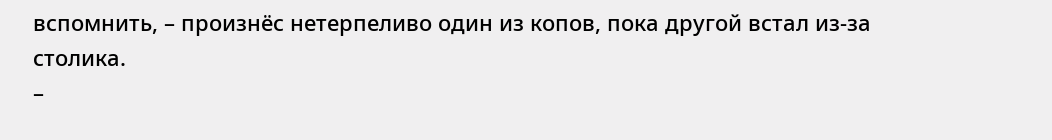вспомнить, – произнёс нетерпеливо один из копов, пока другой встал из-за столика.
–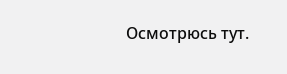Осмотрюсь тут.